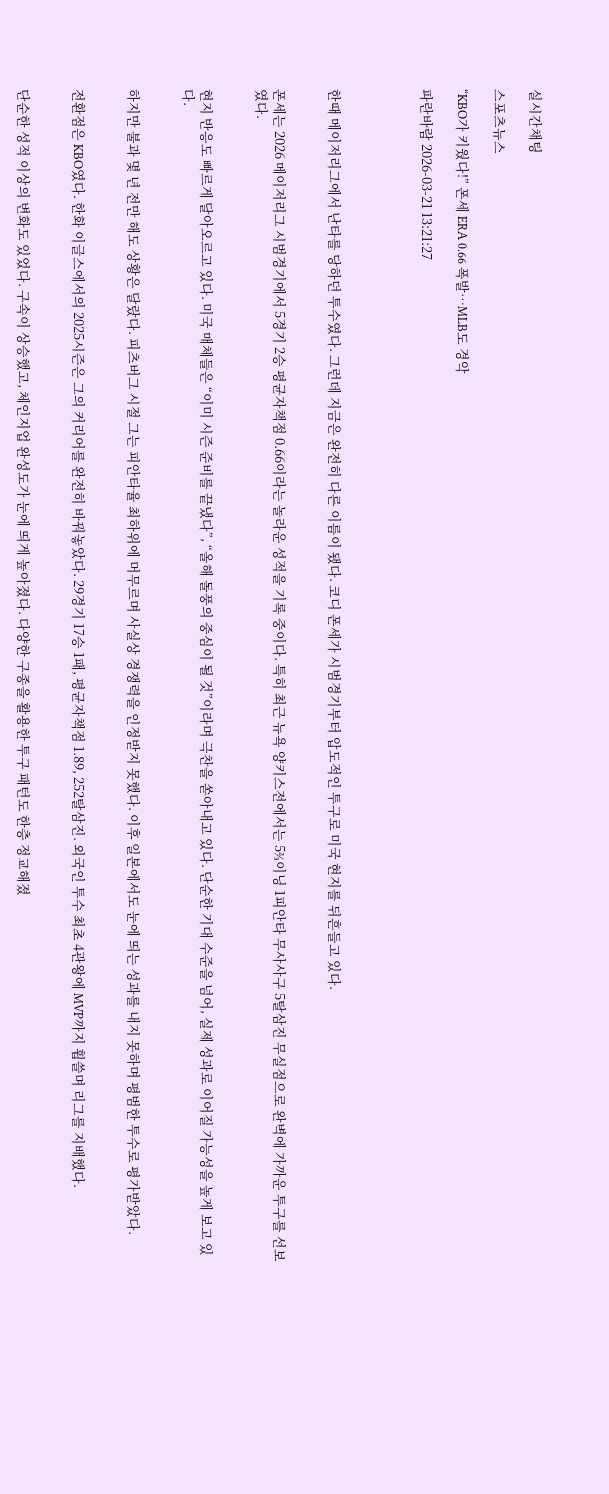실시간채팅

스포츠뉴스

“KBO가 키웠다!” 폰세 ERA 0.66 폭발…MLB도 경악

파란바람 2026-03-21 13:21:27




한때 메이저리그에서 난타를 당하던 투수였다. 그런데 지금은 완전히 다른 이름이 됐다. 코디 폰세가 시범경기부터 압도적인 투구로 미국 현지를 뒤흔들고 있다.


폰세는 2026 메이저리그 시범경기에서 5경기 2승 평균자책점 0.66이라는 놀라운 성적을 기록 중이다. 특히 최근 뉴욕 양키스전에서는 5⅔이닝 1피안타 무사사구 5탈삼진 무실점으로 완벽에 가까운 투구를 선보였다.


현지 반응도 빠르게 달아오르고 있다. 미국 매체들은 “이미 시즌 준비를 끝냈다”, “올해 돌풍의 중심이 될 것”이라며 극찬을 쏟아내고 있다. 단순한 기대 수준을 넘어, 실제 성과로 이어질 가능성을 높게 보고 있다.


하지만 불과 몇 년 전만 해도 상황은 달랐다. 피츠버그 시절 그는 피안타율 최하위에 머무르며 사실상 경쟁력을 인정받지 못했다. 이후 일본에서도 눈에 띄는 성과를 내지 못하며 평범한 투수로 평가받았다.


전환점은 KBO였다. 한화 이글스에서의 2025시즌은 그의 커리어를 완전히 바꿔놓았다. 29경기 17승 1패, 평균자책점 1.89, 252탈삼진. 외국인 투수 최초 4관왕에 MVP까지 휩쓸며 리그를 지배했다.


단순한 성적 이상의 변화도 있었다. 구속이 상승했고, 체인지업 완성도가 눈에 띄게 높아졌다. 다양한 구종을 활용한 투구 패턴도 한층 정교해졌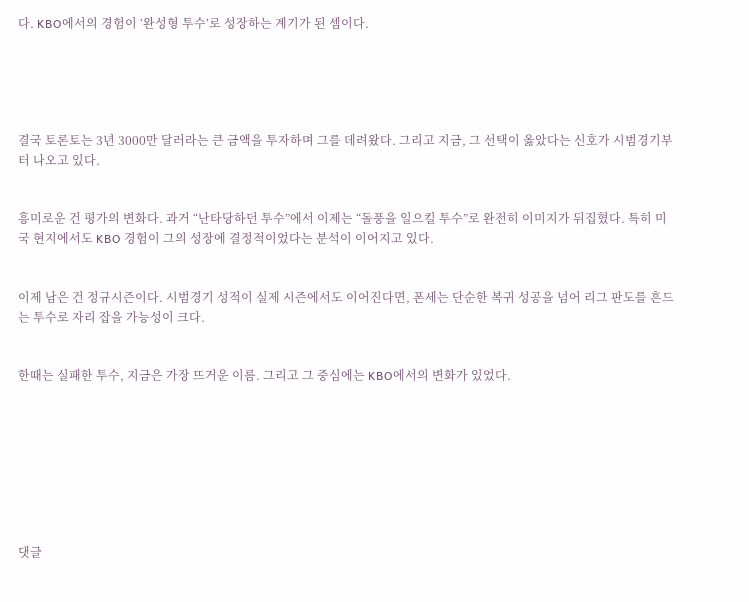다. KBO에서의 경험이 ‘완성형 투수’로 성장하는 계기가 된 셈이다.





결국 토론토는 3년 3000만 달러라는 큰 금액을 투자하며 그를 데려왔다. 그리고 지금, 그 선택이 옳았다는 신호가 시범경기부터 나오고 있다.


흥미로운 건 평가의 변화다. 과거 “난타당하던 투수”에서 이제는 “돌풍을 일으킬 투수”로 완전히 이미지가 뒤집혔다. 특히 미국 현지에서도 KBO 경험이 그의 성장에 결정적이었다는 분석이 이어지고 있다.


이제 남은 건 정규시즌이다. 시범경기 성적이 실제 시즌에서도 이어진다면, 폰세는 단순한 복귀 성공을 넘어 리그 판도를 흔드는 투수로 자리 잡을 가능성이 크다.


한때는 실패한 투수, 지금은 가장 뜨거운 이름. 그리고 그 중심에는 KBO에서의 변화가 있었다.








댓글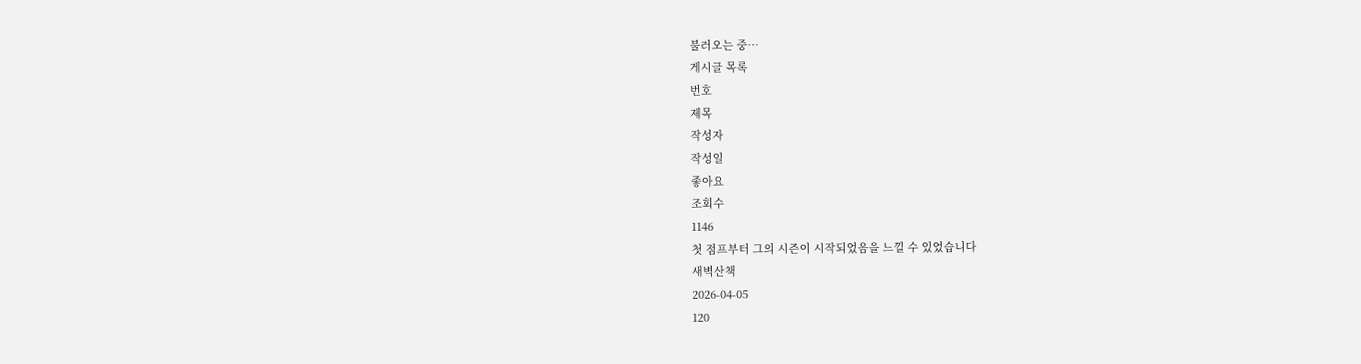불러오는 중…
게시글 목록
번호
제목
작성자
작성일
좋아요
조회수
1146
첫 점프부터 그의 시즌이 시작되었음을 느낄 수 있었습니다
새벽산책
2026-04-05
120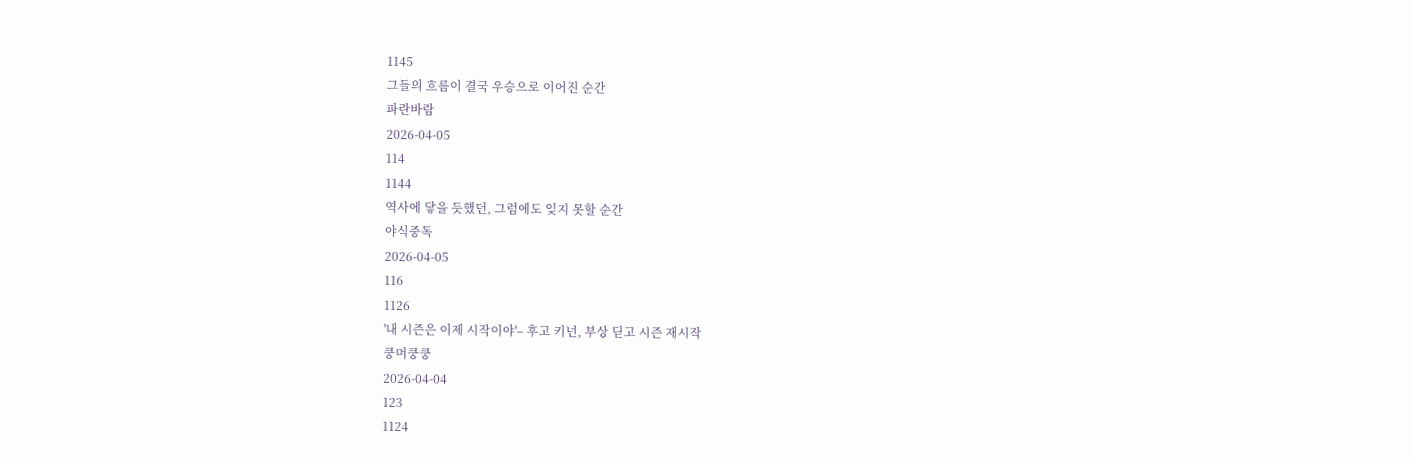1145
그들의 흐름이 결국 우승으로 이어진 순간
파란바람
2026-04-05
114
1144
역사에 닿을 듯했던, 그럼에도 잊지 못할 순간
야식중독
2026-04-05
116
1126
'내 시즌은 이제 시작이야'– 후고 키넌, 부상 딛고 시즌 재시작
쿵머쿵쿵
2026-04-04
123
1124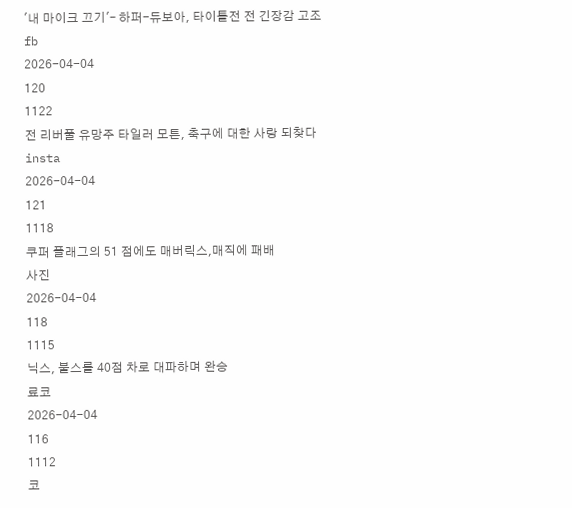'내 마이크 끄기'– 하퍼-듀보아, 타이틀전 전 긴장감 고조
fb
2026-04-04
120
1122
전 리버풀 유망주 타일러 모튼, 축구에 대한 사랑 되찾다
insta
2026-04-04
121
1118
쿠퍼 플래그의 51 점에도 매버릭스,매직에 패배
사진
2026-04-04
118
1115
닉스, 불스를 40점 차로 대파하며 완승
료코
2026-04-04
116
1112
코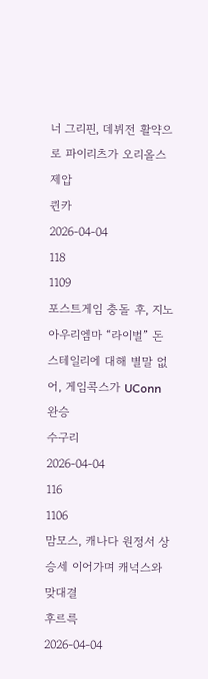너 그리핀, 데뷔전 활약으로 파이리츠가 오리올스 제압
퀸카
2026-04-04
118
1109
포스트게임 충돌 후, 지노 아우리엠마 “라이벌” 돈 스테일리에 대해 별말 없어, 게임콕스가 UConn 완승
수구리
2026-04-04
116
1106
맘모스, 캐나다 원정서 상승세 이어가며 캐넉스와 맞대결
후르륵
2026-04-04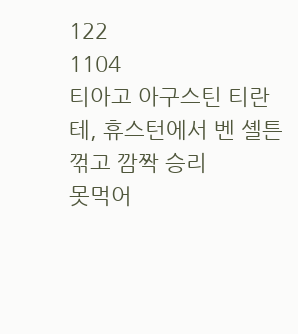122
1104
티아고 아구스틴 티란테, 휴스턴에서 벤 셸튼 꺾고 깜짝 승리
못먹어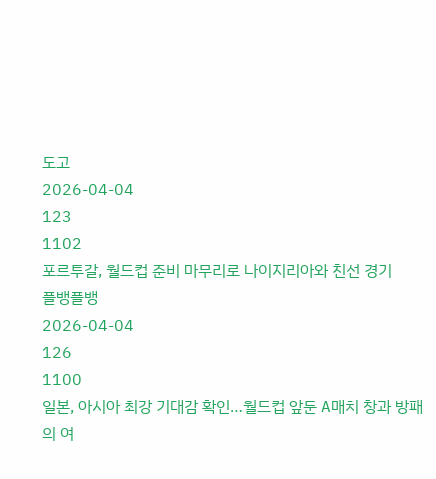도고
2026-04-04
123
1102
포르투갈, 월드컵 준비 마무리로 나이지리아와 친선 경기
플뱅플뱅
2026-04-04
126
1100
일본, 아시아 최강 기대감 확인…월드컵 앞둔 A매치 창과 방패의 여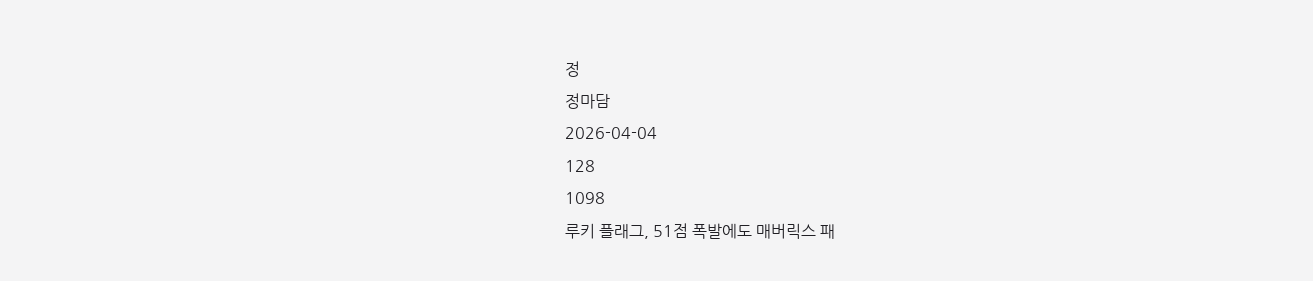정
정마담
2026-04-04
128
1098
루키 플래그, 51점 폭발에도 매버릭스 패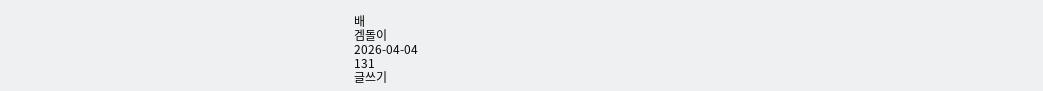배
겜돌이
2026-04-04
131
글쓰기